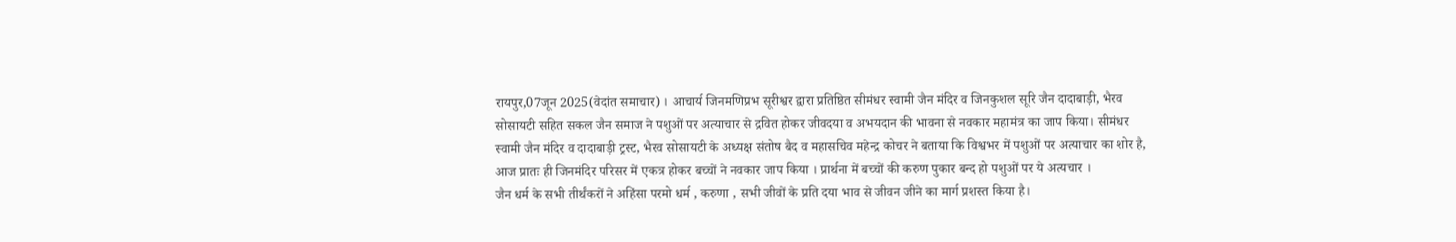रायपुर,07जून 2025(वेदांत समाचार) । आचार्य जिनमणिप्रभ सूरीश्वर द्वारा प्रतिष्ठित सीमंधर स्वामी जैन मंदिर व जिनकुशल सूरि जैन दादाबाड़ी, भैरव सोसायटी सहित सकल जैन समाज ने पशुओं पर अत्याचार से द्रवित होकर जीवदया व अभयदान की भावना से नवकार महामंत्र का जाप किया। सीमंधर स्वामी जैन मंदिर व दादाबाड़ी ट्रस्ट, भैरव सोसायटी के अध्यक्ष संतोष बैद व महासचिव महेन्द्र कोचर ने बताया कि विश्वभर में पशुओं पर अत्याचार का शोर है, आज प्रातः ही जिनमंदिर परिसर में एकत्र होकर बच्चों ने नवकार जाप किया । प्रार्थना में बच्चों की करुण पुकार बन्द हो पशुओं पर ये अत्यचार ।
जैन धर्म के सभी तीर्थंकरों ने अहिंसा परमो धर्म , करुणा , सभी जीवों के प्रति दया भाव से जीवन जीने का मार्ग प्रशस्त किया है।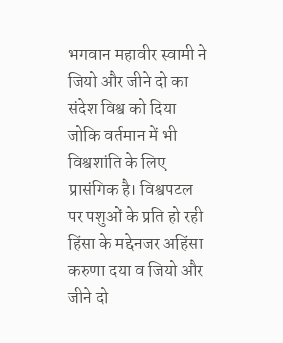भगवान महावीर स्वामी ने जियो और जीने दो का संदेश विश्व को दिया जोकि वर्तमान में भी विश्वशांति के लिए प्रासंगिक है। विश्वपटल पर पशुओं के प्रति हो रही हिंसा के मद्देनजर अहिंसा करुणा दया व जियो और जीने दो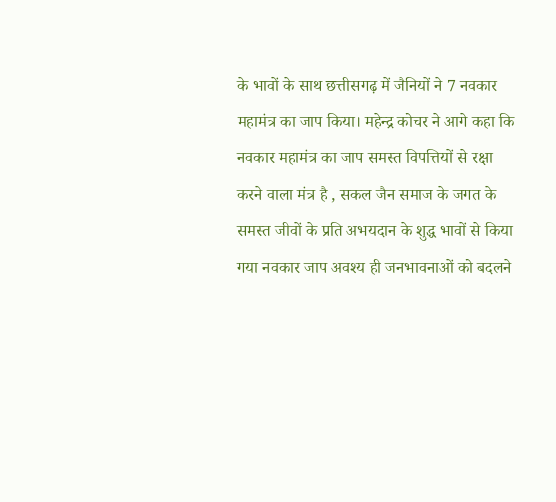के भावों के साथ छत्तीसगढ़ में जैनियों ने 7 नवकार महामंत्र का जाप किया। महेन्द्र कोचर ने आगे कहा कि नवकार महामंत्र का जाप समस्त विपत्तियों से रक्षा करने वाला मंत्र है , सकल जैन समाज के जगत के समस्त जीवों के प्रति अभयदान के शुद्ध भावों से किया गया नवकार जाप अवश्य ही जनभावनाओं को बदलने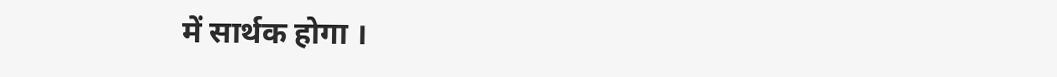में सार्थक होगा ।